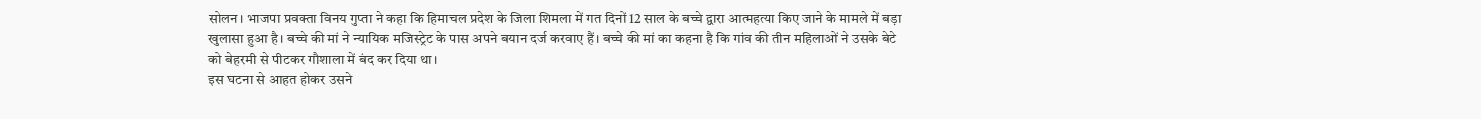सोलन। भाजपा प्रवक्ता विनय गुप्ता ने कहा कि हिमाचल प्रदेश के जिला शिमला में गत दिनों 12 साल के बच्चे द्वारा आत्महत्या किए जाने के मामले में बड़ा खुलासा हुआ है। बच्चे की मां ने न्यायिक मजिस्ट्रेट के पास अपने बयान दर्ज करवाए हैं। बच्चे की मां का कहना है कि गांव की तीन महिलाओं ने उसके बेटे को बेहरमी से पीटकर गौशाला में बंद कर दिया था।
इस घटना से आहत होकर उसने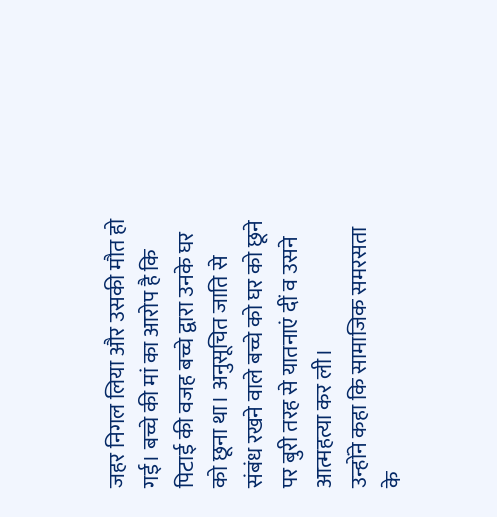जहर निगल लिया और उसकी मौत हो गई। बच्चे की मां का आरोप है कि पिटाई की वजह बच्चे द्वारा उनके घर को छूना था। अनुसूचित जाति से संबंध रखने वाले बच्चे को घर को छूने पर बुरी तरह से यातनाएं दीं व उसने आत्महत्या कर ली।
उन्होंने कहा कि सामाजिक समरसता के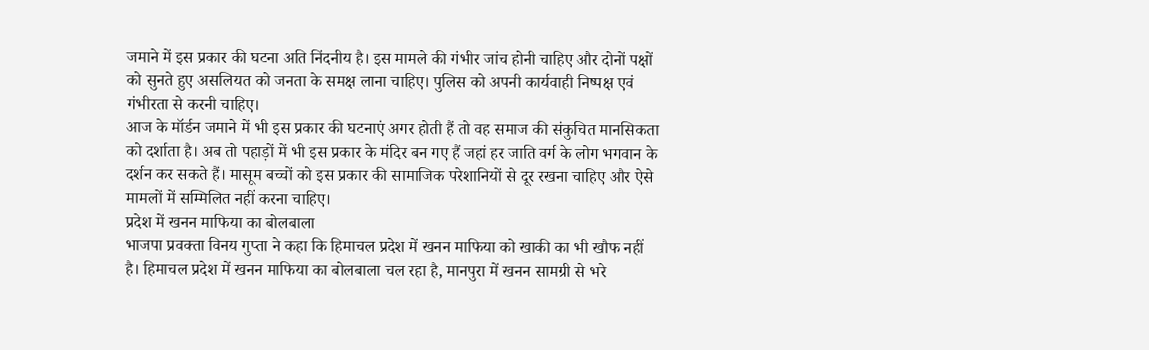जमाने में इस प्रकार की घटना अति निंदनीय है। इस मामले की गंभीर जांच होनी चाहिए और दोनों पक्षों को सुनते हुए असलियत को जनता के समक्ष लाना चाहिए। पुलिस को अपनी कार्यवाही निष्पक्ष एवं गंभीरता से करनी चाहिए।
आज के मॉर्डन जमाने में भी इस प्रकार की घटनाएं अगर होती हैं तो वह समाज की संकुचित मानसिकता को दर्शाता है। अब तो पहाड़ों में भी इस प्रकार के मंदिर बन गए हैं जहां हर जाति वर्ग के लोग भगवान के दर्शन कर सकते हैं। मासूम बच्चों को इस प्रकार की सामाजिक परेशानियों से दूर रखना चाहिए और ऐसे मामलों में सम्मिलित नहीं करना चाहिए।
प्रदेश में खनन माफिया का बोलबाला
भाजपा प्रवक्ता विनय गुप्ता ने कहा कि हिमाचल प्रदेश में खनन माफिया को खाकी का भी खौफ नहीं है। हिमाचल प्रदेश में खनन माफिया का बोलबाला चल रहा है, मानपुरा में खनन सामग्री से भरे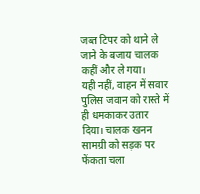जब्त टिपर को थाने ले जाने के बजाय चालक कहीं और ले गया।
यही नहीं, वाहन में सवार पुलिस जवान को रास्ते में ही धमकाकर उतार दिया। चालक खनन सामग्री को सड़क पर फेंकता चला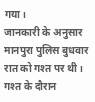गया।
जानकारी के अनुसार मानपुरा पुलिस बुधवार रात को गश्त पर थी। गश्त के दौरान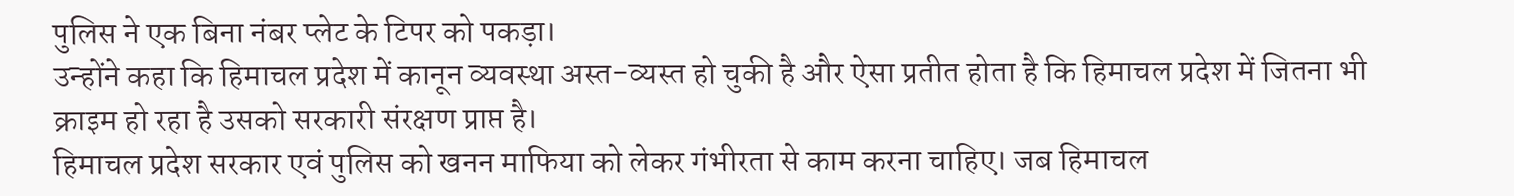पुलिस ने एक बिना नंबर प्लेट के टिपर को पकड़ा।
उन्होंने कहा कि हिमाचल प्रदेश में कानून व्यवस्था अस्त-व्यस्त हो चुकी है और ऐसा प्रतीत होता है कि हिमाचल प्रदेश में जितना भी क्राइम हो रहा है उसको सरकारी संरक्षण प्राप्त है।
हिमाचल प्रदेश सरकार एवं पुलिस को खनन माफिया को लेकर गंभीरता से काम करना चाहिए। जब हिमाचल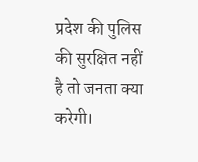प्रदेश की पुलिस की सुरक्षित नहीं है तो जनता क्या करेगी।